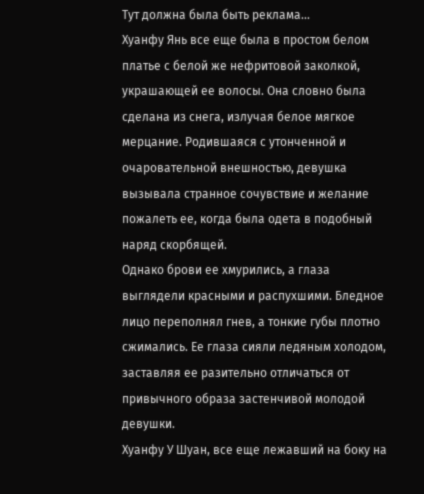Тут должна была быть реклама...
Хуанфу Янь все еще была в простом белом платье с белой же нефритовой заколкой, украшающей ее волосы. Она словно была сделана из снега, излучая белое мягкое мерцание. Родившаяся с утонченной и очаровательной внешностью, девушка вызывала странное сочувствие и желание пожалеть ее, когда была одета в подобный наряд скорбящей.
Однако брови ее хмурились, а глаза выглядели красными и распухшими. Бледное лицо переполнял гнев, а тонкие губы плотно сжимались. Ее глаза сияли ледяным холодом, заставляя ее разительно отличаться от привычного образа застенчивой молодой девушки.
Хуанфу У Шуан, все еще лежавший на боку на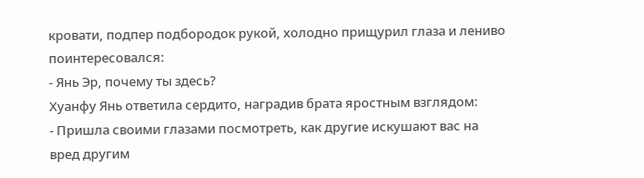кровати, подпер подбородок рукой, холодно прищурил глаза и лениво поинтересовался:
- Янь Эр, почему ты здесь?
Хуанфу Янь ответила сердито, наградив брата яростным взглядом:
- Пришла своими глазами посмотреть, как другие искушают вас на вред другим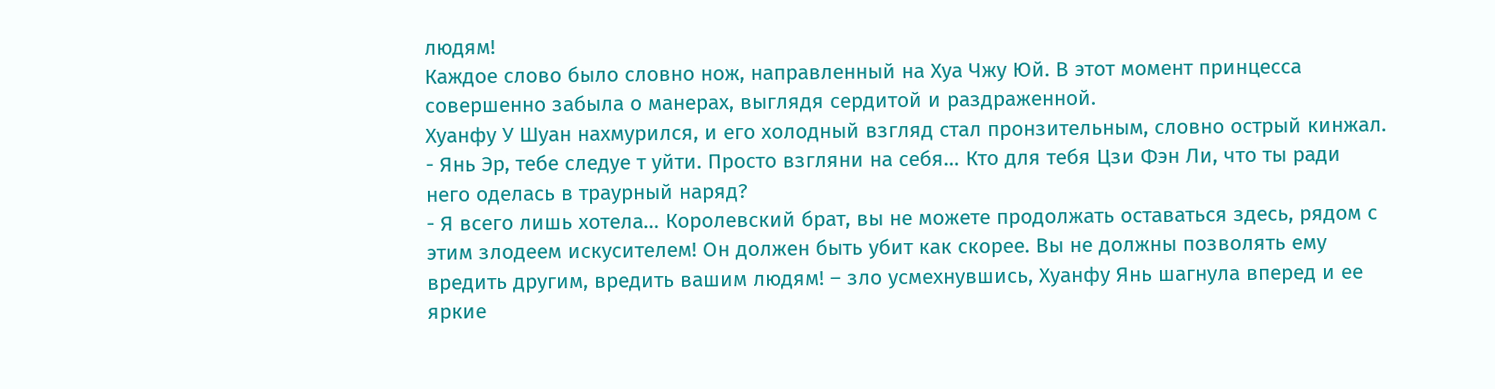людям!
Каждое слово было словно нож, направленный на Хуа Чжу Юй. В этот момент принцесса совершенно забыла о манерах, выглядя сердитой и раздраженной.
Хуанфу У Шуан нахмурился, и его холодный взгляд стал пронзительным, словно острый кинжал.
- Янь Эр, тебе следуе т уйти. Просто взгляни на себя… Кто для тебя Цзи Фэн Ли, что ты ради него оделась в траурный наряд?
- Я всего лишь хотела… Королевский брат, вы не можете продолжать оставаться здесь, рядом с этим злодеем искусителем! Он должен быть убит как скорее. Вы не должны позволять ему вредить другим, вредить вашим людям! – зло усмехнувшись, Хуанфу Янь шагнула вперед и ее яркие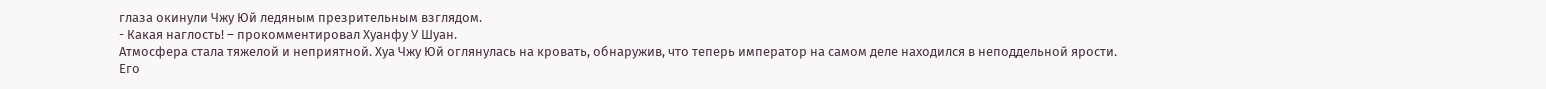глаза окинули Чжу Юй ледяным презрительным взглядом.
- Какая наглость! – прокомментировал Хуанфу У Шуан.
Атмосфера стала тяжелой и неприятной. Хуа Чжу Юй оглянулась на кровать, обнаружив, что теперь император на самом деле находился в неподдельной ярости.
Его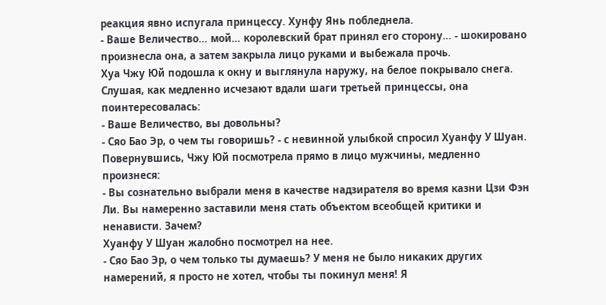реакция явно испугала принцессу. Хунфу Янь побледнела.
- Ваше Величество… мой… королевский брат принял его сторону… - шокировано произнесла она, а затем закрыла лицо руками и выбежала прочь.
Хуа Чжу Юй подошла к окну и выглянула наружу, на белое покрывало снега. Слушая, как медленно исчезают вдали шаги третьей принцессы, она поинтересовалась:
- Ваше Величество, вы довольны?
- Сяо Бао Эр, о чем ты говоришь? - с невинной улыбкой спросил Хуанфу У Шуан.
Повернувшись, Чжу Юй посмотрела прямо в лицо мужчины, медленно произнеся:
- Вы сознательно выбрали меня в качестве надзирателя во время казни Цзи Фэн Ли. Вы намеренно заставили меня стать объектом всеобщей критики и ненависти. Зачем?
Хуанфу У Шуан жалобно посмотрел на нее.
- Сяо Бао Эр, о чем только ты думаешь? У меня не было никаких других намерений, я просто не хотел, чтобы ты покинул меня! Я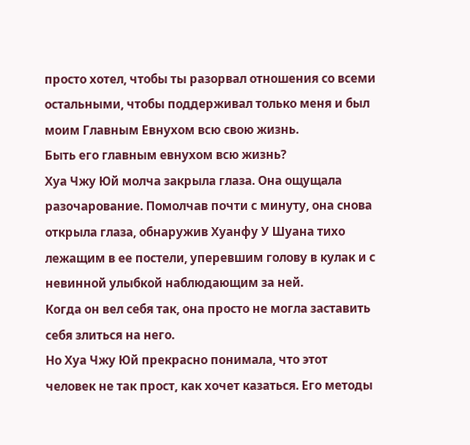просто хотел, чтобы ты разорвал отношения со всеми остальными, чтобы поддерживал только меня и был моим Главным Евнухом всю свою жизнь.
Быть его главным евнухом всю жизнь?
Хуа Чжу Юй молча закрыла глаза. Она ощущала разочарование. Помолчав почти с минуту, она снова открыла глаза, обнаружив Хуанфу У Шуана тихо лежащим в ее постели, уперевшим голову в кулак и с невинной улыбкой наблюдающим за ней.
Когда он вел себя так, она просто не могла заставить себя злиться на него.
Но Хуа Чжу Юй прекрасно понимала, что этот человек не так прост, как хочет казаться. Его методы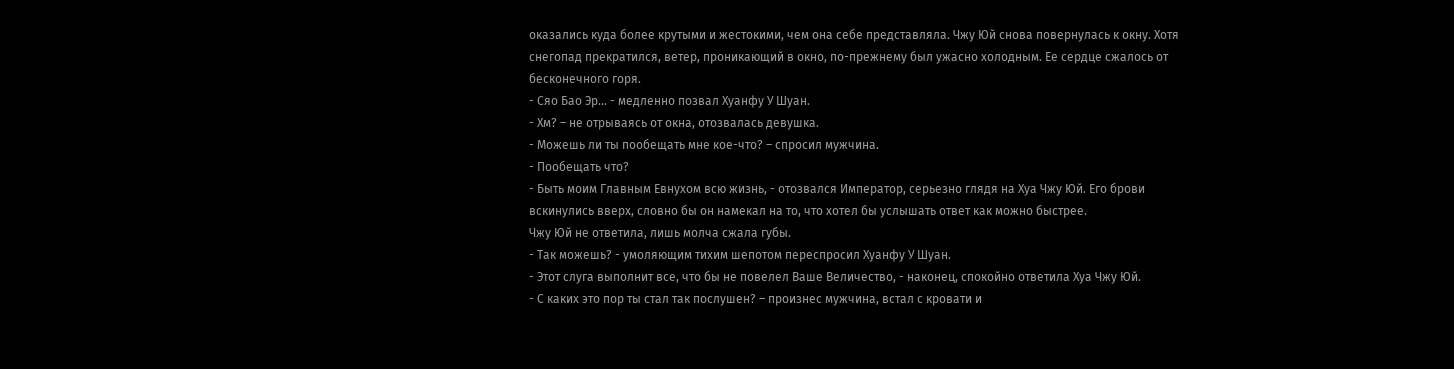оказались куда более крутыми и жестокими, чем она себе представляла. Чжу Юй снова повернулась к окну. Хотя снегопад прекратился, ветер, проникающий в окно, по-прежнему был ужасно холодным. Ее сердце сжалось от бесконечного горя.
- Сяо Бао Эр… - медленно позвал Хуанфу У Шуан.
- Хм? – не отрываясь от окна, отозвалась девушка.
- Можешь ли ты пообещать мне кое-что? – спросил мужчина.
- Пообещать что?
- Быть моим Главным Евнухом всю жизнь, - отозвался Император, серьезно глядя на Хуа Чжу Юй. Его брови вскинулись вверх, словно бы он намекал на то, что хотел бы услышать ответ как можно быстрее.
Чжу Юй не ответила, лишь молча сжала губы.
- Так можешь? - умоляющим тихим шепотом переспросил Хуанфу У Шуан.
- Этот слуга выполнит все, что бы не повелел Ваше Величество, - наконец, спокойно ответила Хуа Чжу Юй.
- С каких это пор ты стал так послушен? – произнес мужчина, встал с кровати и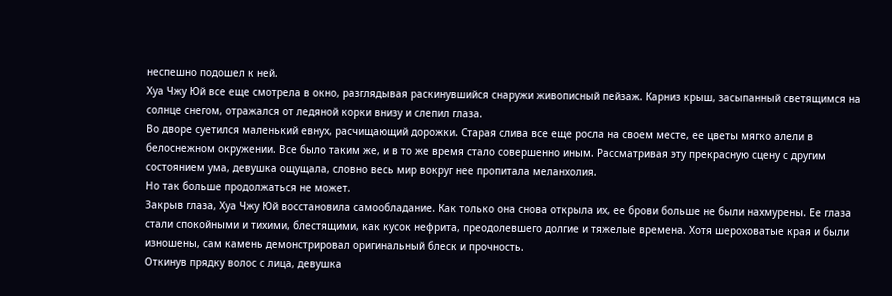неспешно подошел к ней.
Хуа Чжу Юй все еще смотрела в окно, разглядывая раскинувшийся снаружи живописный пейзаж. Карниз крыш, засыпанный светящимся на солнце снегом, отражался от ледяной корки внизу и слепил глаза.
Во дворе суетился маленький евнух, расчищающий дорожки. Старая слива все еще росла на своем месте, ее цветы мягко алели в белоснежном окружении. Все было таким же, и в то же время стало совершенно иным. Рассматривая эту прекрасную сцену с другим состоянием ума, девушка ощущала, словно весь мир вокруг нее пропитала меланхолия.
Но так больше продолжаться не может.
Закрыв глаза, Хуа Чжу Юй восстановила самообладание. Как только она снова открыла их, ее брови больше не были нахмурены. Ее глаза стали спокойными и тихими, блестящими, как кусок нефрита, преодолевшего долгие и тяжелые времена. Хотя шероховатые края и были изношены, сам камень демонстрировал оригинальный блеск и прочность.
Откинув прядку волос с лица, девушка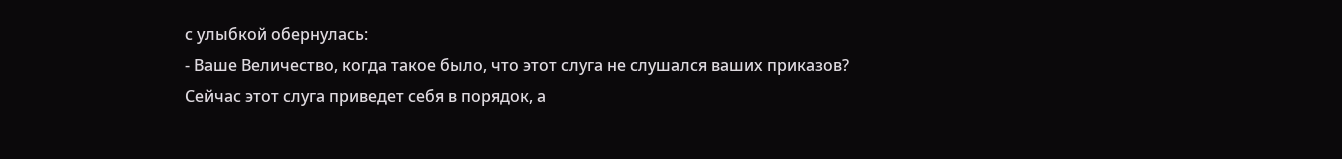с улыбкой обернулась:
- Ваше Величество, когда такое было, что этот слуга не слушался ваших приказов? Сейчас этот слуга приведет себя в порядок, а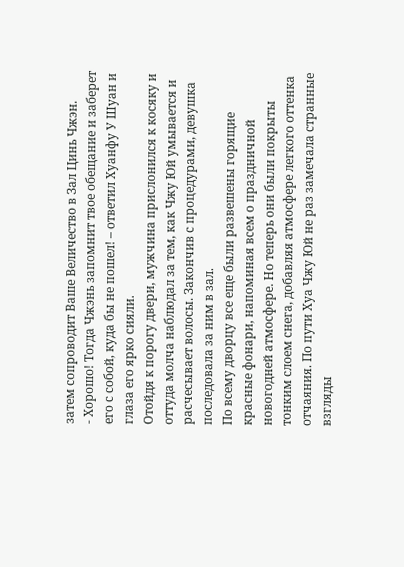затем сопроводит Ваше Величество в Зал Цинь Чжэн.
- Хорошо! Тогда Чжэнь запомнит твое обещание и заберет его с собой, куда бы не пошел! – ответил Хуанфу У Шуан и глаза его ярко сияли.
Отойдя к порогу двери, мужчина прислонился к косяку и оттуда молча наблюдал за тем, как Чжу Юй умывается и расчесывает волосы. Закончив с процедурами, девушка последовала за ним в зал.
По всему дворцу все еще были развешены горящие красные фонари, напоминая всем о праздничной новогодней атмосфере. Но теперь они были покрыты тонким слоем снега, добавляя атмосфере легкого оттенка отчаяния. По пути Хуа Чжу Юй не раз замечала странные взгляды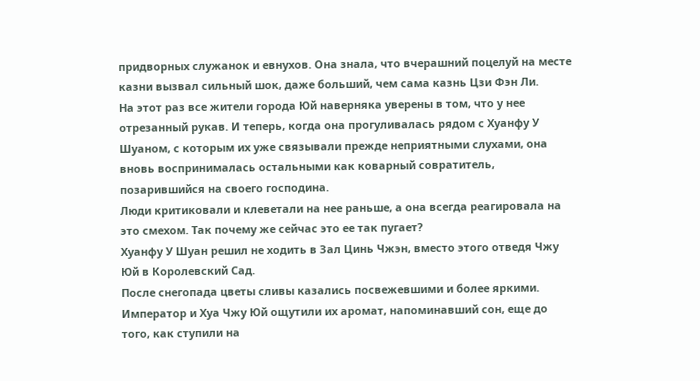придворных служанок и евнухов. Она знала, что вчерашний поцелуй на месте казни вызвал сильный шок, даже больший, чем сама казнь Цзи Фэн Ли.
На этот раз все жители города Юй наверняка уверены в том, что у нее отрезанный рукав. И теперь, когда она прогуливалась рядом с Хуанфу У Шуаном, с которым их уже связывали прежде неприятными слухами, она вновь воспринималась остальными как коварный совратитель, позарившийся на своего господина.
Люди критиковали и клеветали на нее раньше, а она всегда реагировала на это смехом. Так почему же сейчас это ее так пугает?
Хуанфу У Шуан решил не ходить в Зал Цинь Чжэн, вместо этого отведя Чжу Юй в Королевский Сад.
После снегопада цветы сливы казались посвежевшими и более яркими. Император и Хуа Чжу Юй ощутили их аромат, напоминавший сон, еще до того, как ступили на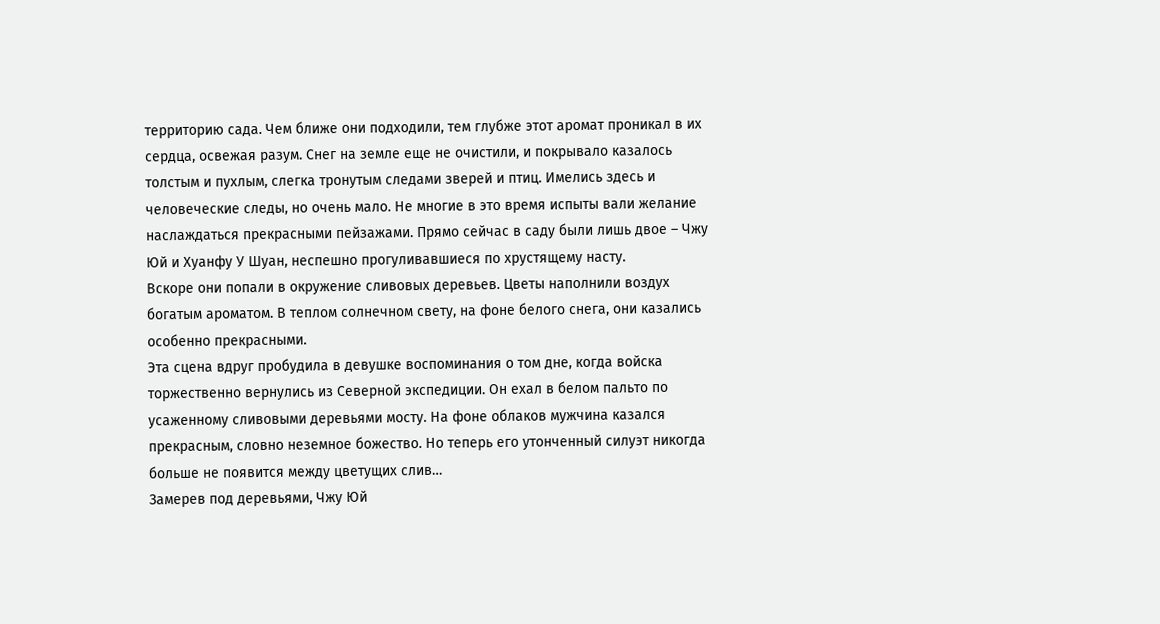территорию сада. Чем ближе они подходили, тем глубже этот аромат проникал в их сердца, освежая разум. Снег на земле еще не очистили, и покрывало казалось толстым и пухлым, слегка тронутым следами зверей и птиц. Имелись здесь и человеческие следы, но очень мало. Не многие в это время испыты вали желание наслаждаться прекрасными пейзажами. Прямо сейчас в саду были лишь двое – Чжу Юй и Хуанфу У Шуан, неспешно прогуливавшиеся по хрустящему насту.
Вскоре они попали в окружение сливовых деревьев. Цветы наполнили воздух богатым ароматом. В теплом солнечном свету, на фоне белого снега, они казались особенно прекрасными.
Эта сцена вдруг пробудила в девушке воспоминания о том дне, когда войска торжественно вернулись из Северной экспедиции. Он ехал в белом пальто по усаженному сливовыми деревьями мосту. На фоне облаков мужчина казался прекрасным, словно неземное божество. Но теперь его утонченный силуэт никогда больше не появится между цветущих слив…
Замерев под деревьями, Чжу Юй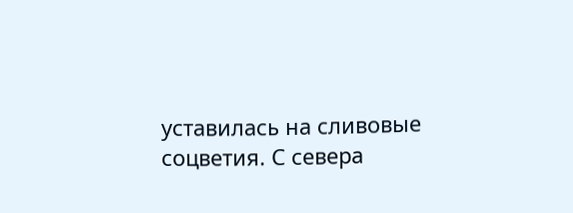уставилась на сливовые соцветия. С севера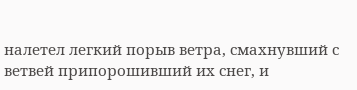налетел легкий порыв ветра, смахнувший с ветвей припорошивший их снег, и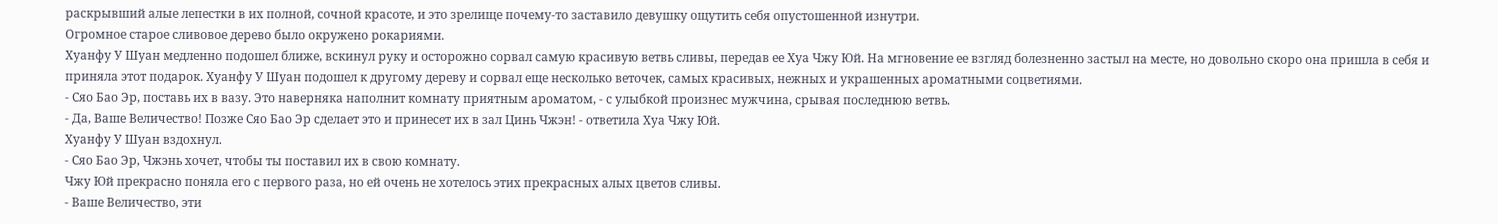раскрывший алые лепестки в их полной, сочной красоте, и это зрелище почему-то заставило девушку ощутить себя опустошенной изнутри.
Огромное старое сливовое дерево было окружено рокариями.
Хуанфу У Шуан медленно подошел ближе, вскинул руку и осторожно сорвал самую красивую ветвь сливы, передав ее Хуа Чжу Юй. На мгновение ее взгляд болезненно застыл на месте, но довольно скоро она пришла в себя и приняла этот подарок. Хуанфу У Шуан подошел к другому дереву и сорвал еще несколько веточек, самых красивых, нежных и украшенных ароматными соцветиями.
- Сяо Бао Эр, поставь их в вазу. Это наверняка наполнит комнату приятным ароматом, - с улыбкой произнес мужчина, срывая последнюю ветвь.
- Да, Ваше Величество! Позже Сяо Бао Эр сделает это и принесет их в зал Цинь Чжэн! - ответила Хуа Чжу Юй.
Хуанфу У Шуан вздохнул.
- Сяо Бао Эр, Чжэнь хочет, чтобы ты поставил их в свою комнату.
Чжу Юй прекрасно поняла его с первого раза, но ей очень не хотелось этих прекрасных алых цветов сливы.
- Ваше Величество, эти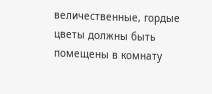величественные, гордые цветы должны быть помещены в комнату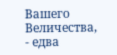Вашего Величества, - едва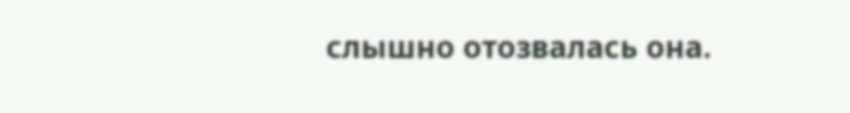слышно отозвалась она.